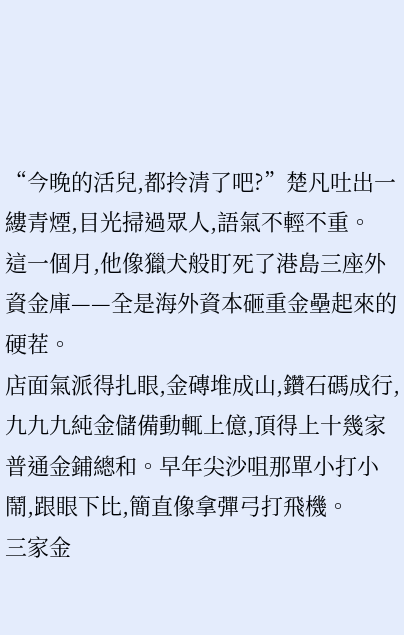“今晚的活兒,都拎清了吧?”楚凡吐出一縷青煙,目光掃過眾人,語氣不輕不重。
這一個月,他像獵犬般盯死了港島三座外資金庫——全是海外資本砸重金壘起來的硬茬。
店面氣派得扎眼,金磚堆成山,鑽石碼成行,九九九純金儲備動輒上億,頂得上十幾家普通金鋪總和。早年尖沙咀那單小打小鬧,跟眼下比,簡直像拿彈弓打飛機。
三家金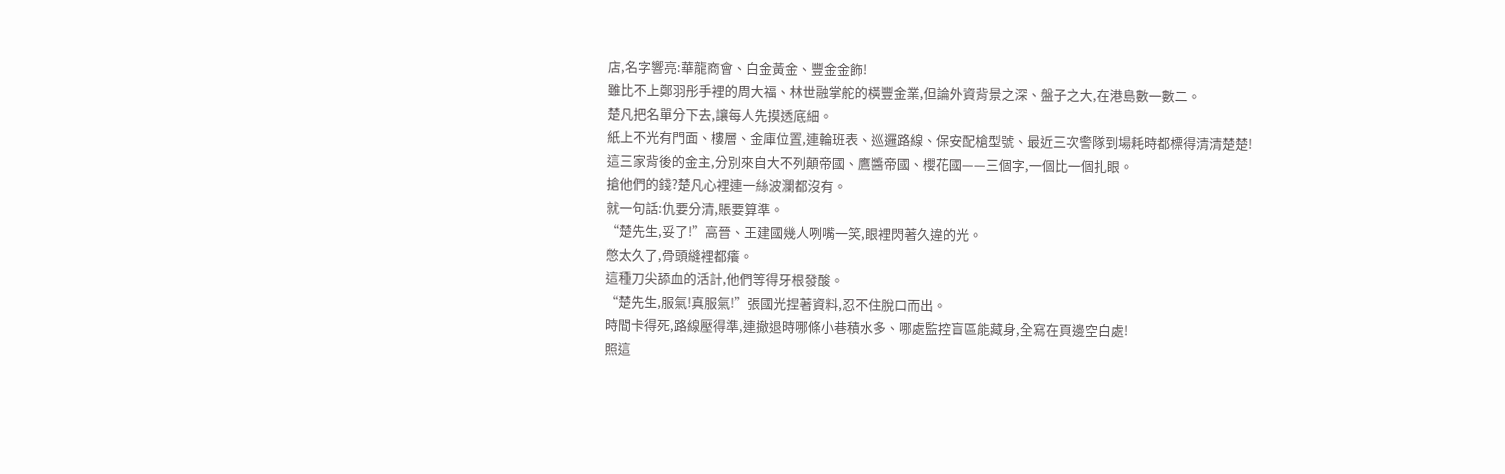店,名字響亮:華龍商會、白金黃金、豐金金飾!
雖比不上鄭羽彤手裡的周大福、林世融掌舵的橫豐金業,但論外資背景之深、盤子之大,在港島數一數二。
楚凡把名單分下去,讓每人先摸透底細。
紙上不光有門面、樓層、金庫位置,連輪班表、巡邏路線、保安配槍型號、最近三次警隊到場耗時都標得清清楚楚!
這三家背後的金主,分別來自大不列顛帝國、鷹醬帝國、櫻花國——三個字,一個比一個扎眼。
搶他們的錢?楚凡心裡連一絲波瀾都沒有。
就一句話:仇要分清,賬要算準。
“楚先生,妥了!”高晉、王建國幾人咧嘴一笑,眼裡閃著久違的光。
憋太久了,骨頭縫裡都癢。
這種刀尖舔血的活計,他們等得牙根發酸。
“楚先生,服氣!真服氣!”張國光捏著資料,忍不住脫口而出。
時間卡得死,路線壓得準,連撤退時哪條小巷積水多、哪處監控盲區能藏身,全寫在頁邊空白處!
照這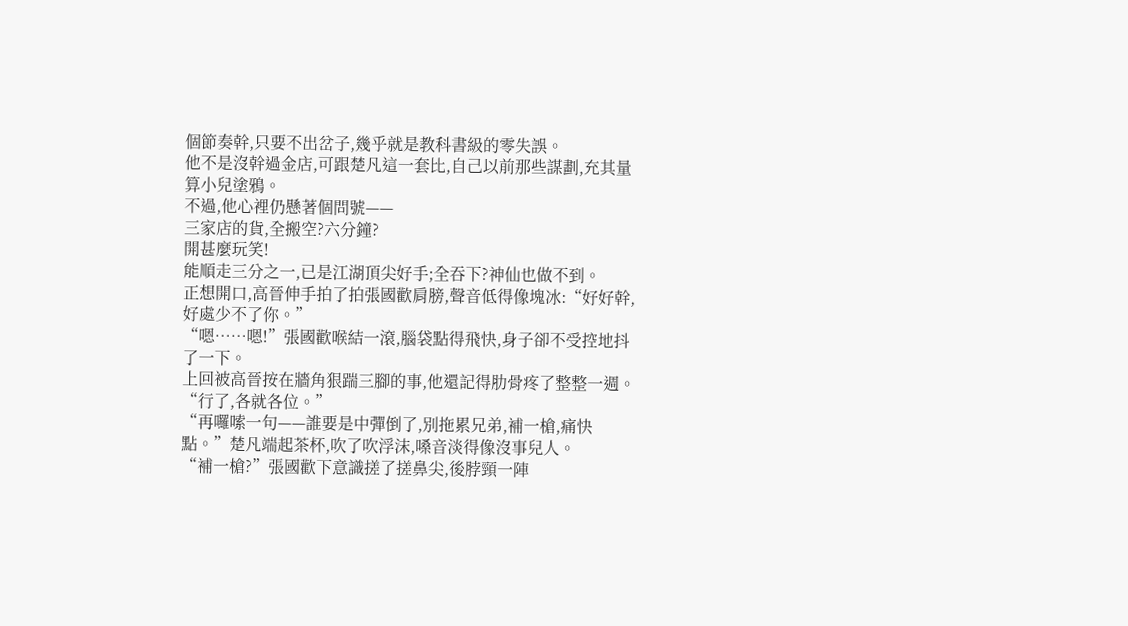個節奏幹,只要不出岔子,幾乎就是教科書級的零失誤。
他不是沒幹過金店,可跟楚凡這一套比,自己以前那些謀劃,充其量算小兒塗鴉。
不過,他心裡仍懸著個問號——
三家店的貨,全搬空?六分鐘?
開甚麼玩笑!
能順走三分之一,已是江湖頂尖好手;全吞下?神仙也做不到。
正想開口,高晉伸手拍了拍張國歡肩膀,聲音低得像塊冰:“好好幹,好處少不了你。”
“嗯……嗯!”張國歡喉結一滾,腦袋點得飛快,身子卻不受控地抖了一下。
上回被高晉按在牆角狠踹三腳的事,他還記得肋骨疼了整整一週。
“行了,各就各位。”
“再囉嗦一句——誰要是中彈倒了,別拖累兄弟,補一槍,痛快點。”楚凡端起茶杯,吹了吹浮沫,嗓音淡得像沒事兒人。
“補一槍?”張國歡下意識搓了搓鼻尖,後脖頸一陣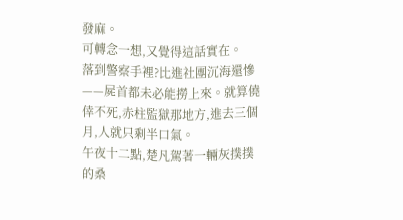發麻。
可轉念一想,又覺得這話實在。
落到警察手裡?比進社團沉海還慘——屍首都未必能撈上來。就算僥倖不死,赤柱監獄那地方,進去三個月,人就只剩半口氣。
午夜十二點,楚凡駕著一輛灰撲撲的桑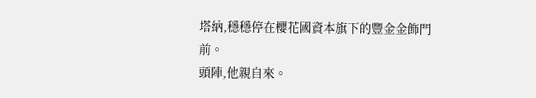塔納,穩穩停在櫻花國資本旗下的豐金金飾門前。
頭陣,他親自來。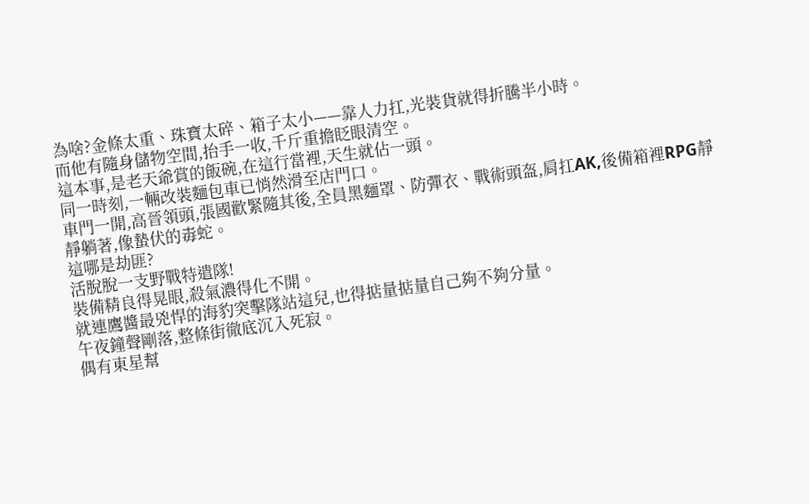為啥?金條太重、珠寶太碎、箱子太小——靠人力扛,光裝貨就得折騰半小時。
而他有隨身儲物空間,抬手一收,千斤重擔眨眼清空。
這本事,是老天爺賞的飯碗,在這行當裡,天生就佔一頭。
同一時刻,一輛改裝麵包車已悄然滑至店門口。
車門一開,高晉領頭,張國歡緊隨其後,全員黑麵罩、防彈衣、戰術頭盔,肩扛AK,後備箱裡RPG靜靜躺著,像蟄伏的毒蛇。
這哪是劫匪?
活脫脫一支野戰特遣隊!
裝備精良得晃眼,殺氣濃得化不開。
就連鷹醬最兇悍的海豹突擊隊站這兒,也得掂量掂量自己夠不夠分量。
午夜鐘聲剛落,整條街徹底沉入死寂。
偶有東星幫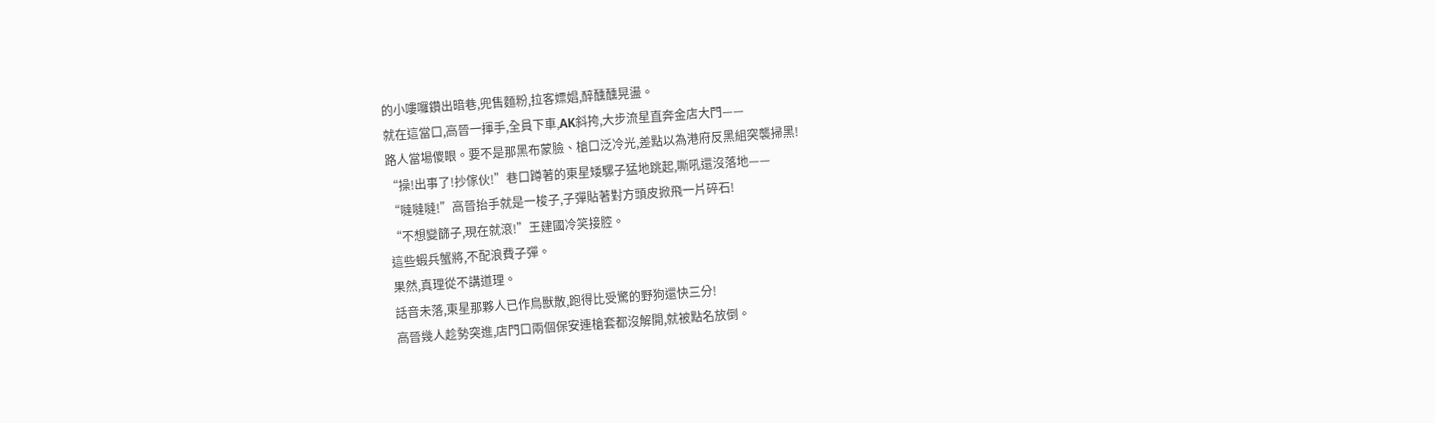的小嘍囉鑽出暗巷,兜售麵粉,拉客嫖娼,醉醺醺晃盪。
就在這當口,高晉一揮手,全員下車,AK斜挎,大步流星直奔金店大門——
路人當場傻眼。要不是那黑布蒙臉、槍口泛冷光,差點以為港府反黑組突襲掃黑!
“操!出事了!抄傢伙!”巷口蹲著的東星矮騾子猛地跳起,嘶吼還沒落地——
“噠噠噠!”高晉抬手就是一梭子,子彈貼著對方頭皮掀飛一片碎石!
“不想變篩子,現在就滾!”王建國冷笑接腔。
這些蝦兵蟹將,不配浪費子彈。
果然,真理從不講道理。
話音未落,東星那夥人已作鳥獸散,跑得比受驚的野狗還快三分!
高晉幾人趁勢突進,店門口兩個保安連槍套都沒解開,就被點名放倒。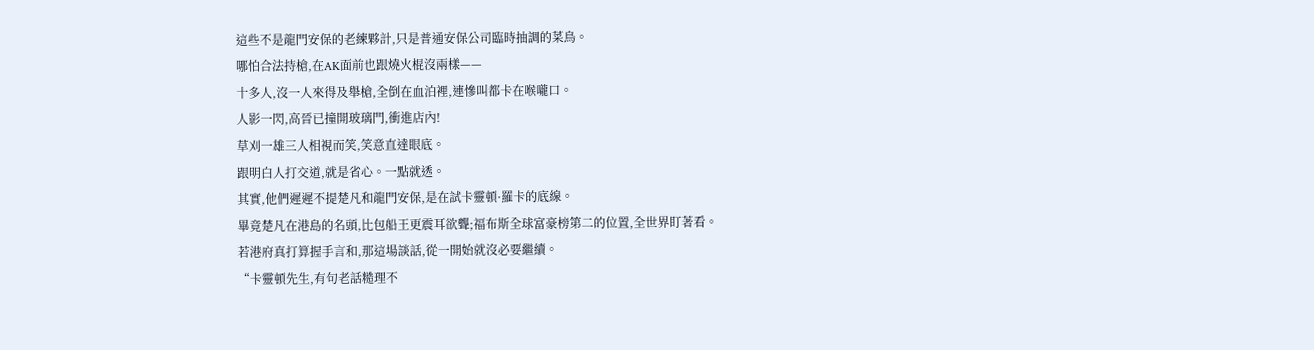這些不是龍門安保的老練夥計,只是普通安保公司臨時抽調的菜鳥。
哪怕合法持槍,在AK面前也跟燒火棍沒兩樣——
十多人,沒一人來得及舉槍,全倒在血泊裡,連慘叫都卡在喉嚨口。
人影一閃,高晉已撞開玻璃門,衝進店內!
草刈一雄三人相視而笑,笑意直達眼底。
跟明白人打交道,就是省心。一點就透。
其實,他們遲遲不提楚凡和龍門安保,是在試卡靈頓·羅卡的底線。
畢竟楚凡在港島的名頭,比包船王更震耳欲聾;福布斯全球富豪榜第二的位置,全世界盯著看。
若港府真打算握手言和,那這場談話,從一開始就沒必要繼續。
“卡靈頓先生,有句老話糙理不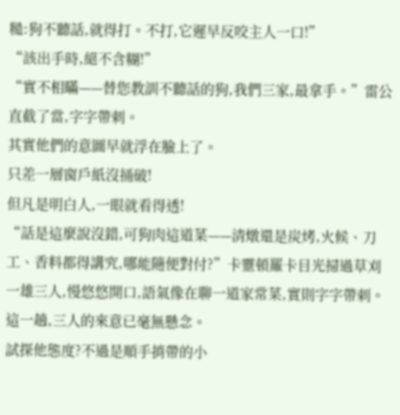糙:狗不聽話,就得打。不打,它遲早反咬主人一口!”
“該出手時,絕不含糊!”
“實不相瞞——替您教訓不聽話的狗,我們三家,最拿手。”雷公直截了當,字字帶刺。
其實他們的意圖早就浮在臉上了。
只差一層窗戶紙沒捅破!
但凡是明白人,一眼就看得透!
“話是這麼說沒錯,可狗肉這道菜——清燉還是炭烤,火候、刀工、香料都得講究,哪能隨便對付?”卡靈頓羅卡目光掃過草刈一雄三人,慢悠悠開口,語氣像在聊一道家常菜,實則字字帶刺。
這一趟,三人的來意已毫無懸念。
試探他態度?不過是順手捎帶的小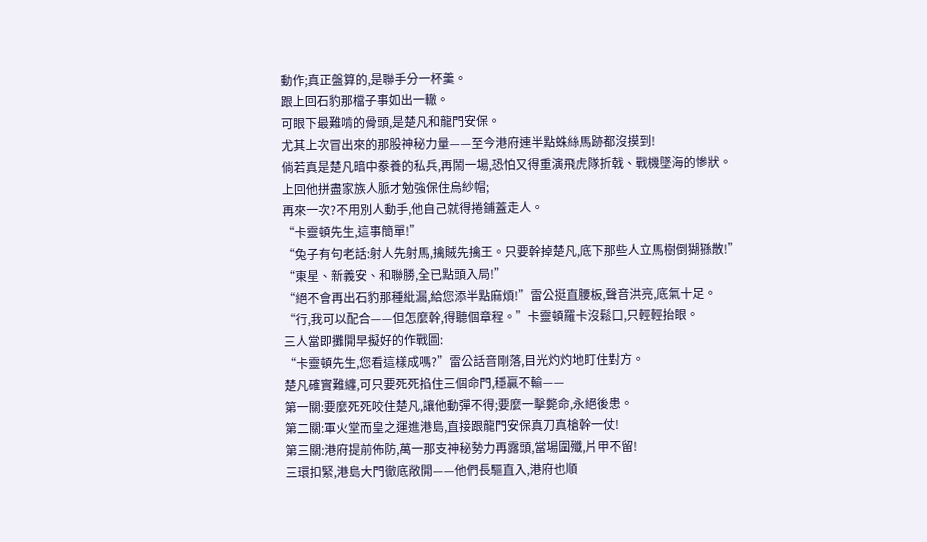動作;真正盤算的,是聯手分一杯羹。
跟上回石豹那檔子事如出一轍。
可眼下最難啃的骨頭,是楚凡和龍門安保。
尤其上次冒出來的那股神秘力量——至今港府連半點蛛絲馬跡都沒摸到!
倘若真是楚凡暗中豢養的私兵,再鬧一場,恐怕又得重演飛虎隊折戟、戰機墜海的慘狀。
上回他拼盡家族人脈才勉強保住烏紗帽;
再來一次?不用別人動手,他自己就得捲鋪蓋走人。
“卡靈頓先生,這事簡單!”
“兔子有句老話:射人先射馬,擒賊先擒王。只要幹掉楚凡,底下那些人立馬樹倒猢猻散!”
“東星、新義安、和聯勝,全已點頭入局!”
“絕不會再出石豹那種紕漏,給您添半點麻煩!”雷公挺直腰板,聲音洪亮,底氣十足。
“行,我可以配合——但怎麼幹,得聽個章程。”卡靈頓羅卡沒鬆口,只輕輕抬眼。
三人當即攤開早擬好的作戰圖:
“卡靈頓先生,您看這樣成嗎?”雷公話音剛落,目光灼灼地盯住對方。
楚凡確實難纏,可只要死死掐住三個命門,穩贏不輸——
第一關:要麼死死咬住楚凡,讓他動彈不得;要麼一擊斃命,永絕後患。
第二關:軍火堂而皇之運進港島,直接跟龍門安保真刀真槍幹一仗!
第三關:港府提前佈防,萬一那支神秘勢力再露頭,當場圍殲,片甲不留!
三環扣緊,港島大門徹底敞開——他們長驅直入,港府也順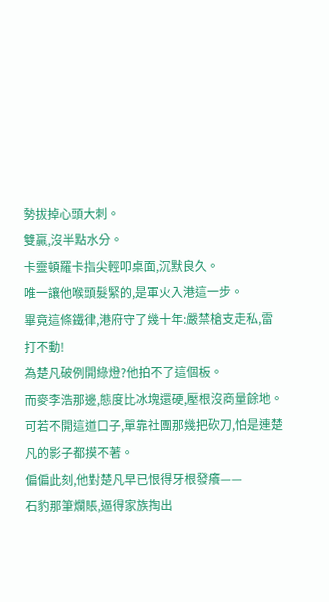勢拔掉心頭大刺。
雙贏,沒半點水分。
卡靈頓羅卡指尖輕叩桌面,沉默良久。
唯一讓他喉頭髮緊的,是軍火入港這一步。
畢竟這條鐵律,港府守了幾十年:嚴禁槍支走私,雷打不動!
為楚凡破例開綠燈?他拍不了這個板。
而麥李浩那邊,態度比冰塊還硬,壓根沒商量餘地。
可若不開這道口子,單靠社團那幾把砍刀,怕是連楚凡的影子都摸不著。
偏偏此刻,他對楚凡早已恨得牙根發癢——
石豹那筆爛賬,逼得家族掏出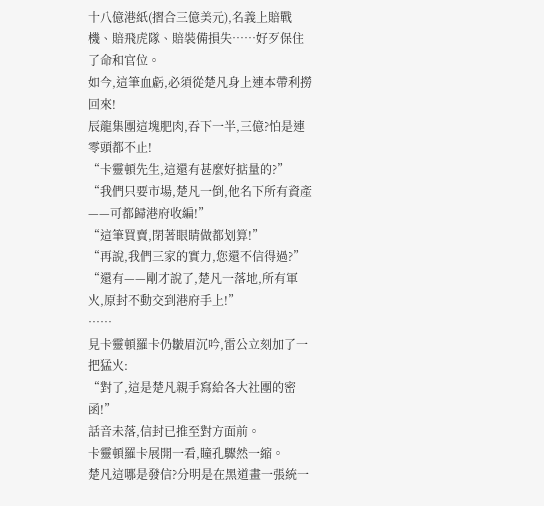十八億港紙(摺合三億美元),名義上賠戰機、賠飛虎隊、賠裝備損失……好歹保住了命和官位。
如今,這筆血虧,必須從楚凡身上連本帶利撈回來!
辰龍集團這塊肥肉,吞下一半,三億?怕是連零頭都不止!
“卡靈頓先生,這還有甚麼好掂量的?”
“我們只要市場,楚凡一倒,他名下所有資產——可都歸港府收編!”
“這筆買賣,閉著眼睛做都划算!”
“再說,我們三家的實力,您還不信得過?”
“還有——剛才說了,楚凡一落地,所有軍火,原封不動交到港府手上!”
……
見卡靈頓羅卡仍皺眉沉吟,雷公立刻加了一把猛火:
“對了,這是楚凡親手寫給各大社團的密函!”
話音未落,信封已推至對方面前。
卡靈頓羅卡展開一看,瞳孔驟然一縮。
楚凡這哪是發信?分明是在黑道畫一張統一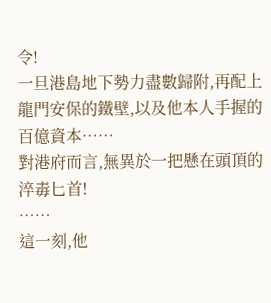令!
一旦港島地下勢力盡數歸附,再配上龍門安保的鐵壁,以及他本人手握的百億資本……
對港府而言,無異於一把懸在頭頂的淬毒匕首!
……
這一刻,他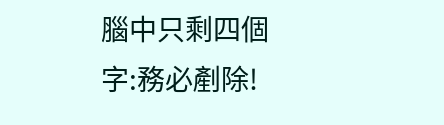腦中只剩四個字:務必剷除!